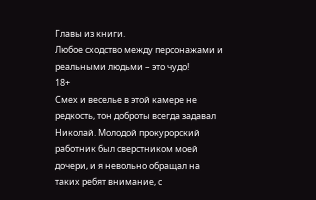Главы из книги.
Любое сходство между персонажами и реальными людьми – это чудо!
18+
Смех и веселье в этой камере не редкость, тон доброты всегда задавал Николай. Молодой прокурорский работник был сверстником моей дочери, и я невольно обращал на таких ребят внимание, с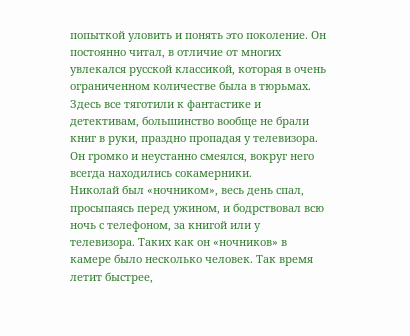попыткой уловить и понять это поколение. Он постоянно читал, в отличие от многих увлекался русской классикой, которая в очень ограниченном количестве была в тюрьмах. Здесь все тяготили к фантастике и детективам, большинство вообще не брали книг в руки, праздно пропадая у телевизора. Он громко и неустанно смеялся, вокруг него всегда находились сокамерники.
Николай был «ночником», весь день спал, просыпаясь перед ужином, и бодрствовал всю ночь с телефоном, за книгой или у телевизора. Таких как он «ночников» в камере было несколько человек. Так время летит быстрее,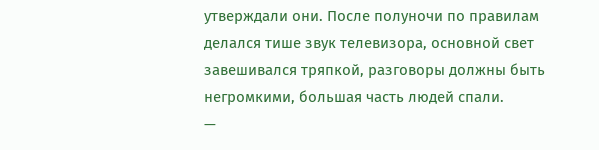утверждали они. После полуночи по правилам делался тише звук телевизора, основной свет завешивался тряпкой, разговоры должны быть негромкими, большая часть людей спали.
—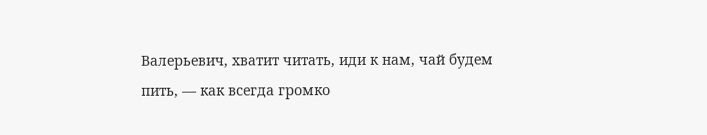Валерьевич, хватит читать, иди к нам, чай будем пить, — как всегда громко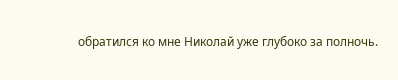обратился ко мне Николай уже глубоко за полночь.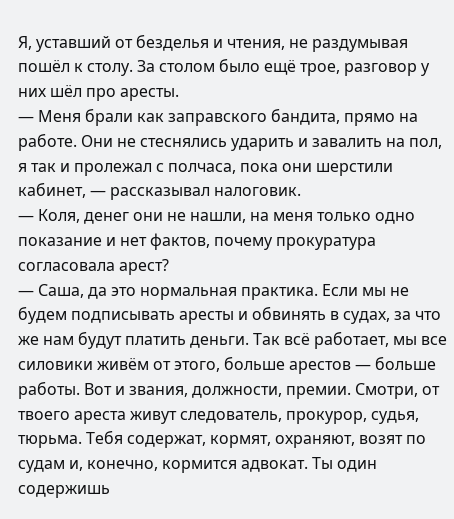Я, уставший от безделья и чтения, не раздумывая пошёл к столу. За столом было ещё трое, разговор у них шёл про аресты.
— Меня брали как заправского бандита, прямо на работе. Они не стеснялись ударить и завалить на пол, я так и пролежал с полчаса, пока они шерстили кабинет, — рассказывал налоговик.
— Коля, денег они не нашли, на меня только одно показание и нет фактов, почему прокуратура согласовала арест?
— Саша, да это нормальная практика. Если мы не будем подписывать аресты и обвинять в судах, за что же нам будут платить деньги. Так всё работает, мы все силовики живём от этого, больше арестов — больше работы. Вот и звания, должности, премии. Смотри, от твоего ареста живут следователь, прокурор, судья, тюрьма. Тебя содержат, кормят, охраняют, возят по судам и, конечно, кормится адвокат. Ты один содержишь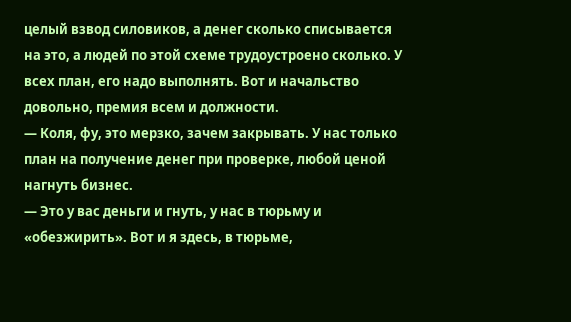целый взвод силовиков, а денег сколько списывается на это, а людей по этой схеме трудоустроено сколько. У всех план, его надо выполнять. Вот и начальство довольно, премия всем и должности.
— Коля, фу, это мерзко, зачем закрывать. У нас только план на получение денег при проверке, любой ценой нагнуть бизнес.
— Это у вас деньги и гнуть, у нас в тюрьму и «обезжирить». Вот и я здесь, в тюрьме,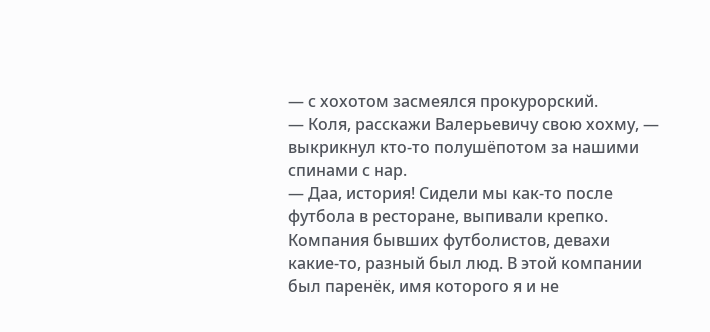— с хохотом засмеялся прокурорский.
— Коля, расскажи Валерьевичу свою хохму, — выкрикнул кто-то полушёпотом за нашими спинами с нар.
— Даа, история! Сидели мы как-то после футбола в ресторане, выпивали крепко. Компания бывших футболистов, девахи какие-то, разный был люд. В этой компании был паренёк, имя которого я и не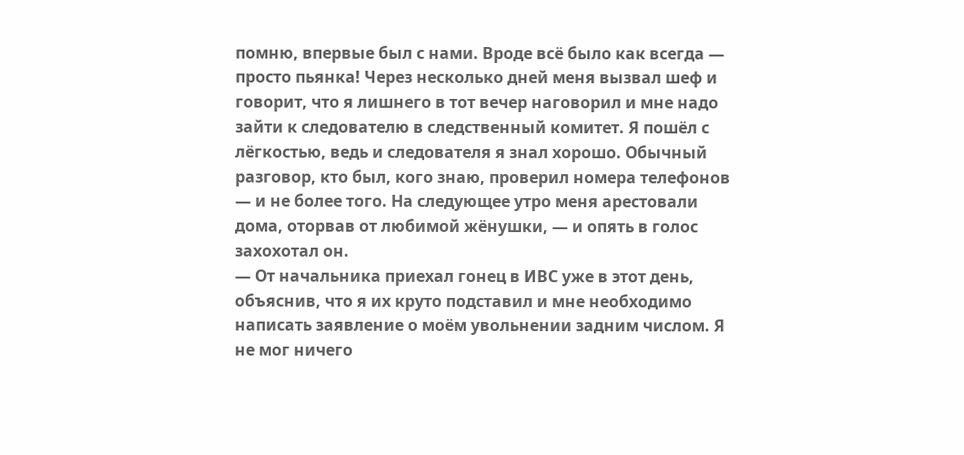помню, впервые был с нами. Вроде всё было как всегда — просто пьянка! Через несколько дней меня вызвал шеф и говорит, что я лишнего в тот вечер наговорил и мне надо зайти к следователю в следственный комитет. Я пошёл с лёгкостью, ведь и следователя я знал хорошо. Обычный разговор, кто был, кого знаю, проверил номера телефонов — и не более того. На следующее утро меня арестовали дома, оторвав от любимой жёнушки, — и опять в голос захохотал он.
— От начальника приехал гонец в ИВС уже в этот день, объяснив, что я их круто подставил и мне необходимо написать заявление о моём увольнении задним числом. Я не мог ничего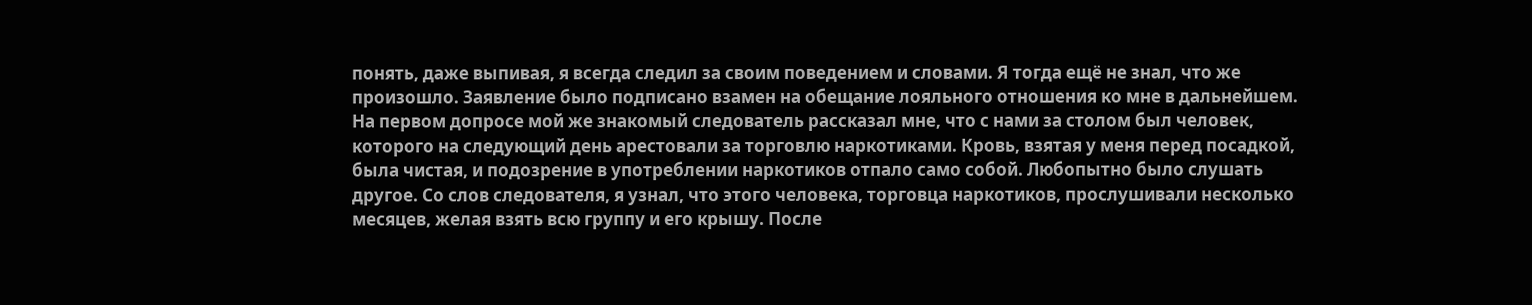понять, даже выпивая, я всегда следил за своим поведением и словами. Я тогда ещё не знал, что же произошло. Заявление было подписано взамен на обещание лояльного отношения ко мне в дальнейшем. На первом допросе мой же знакомый следователь рассказал мне, что с нами за столом был человек, которого на следующий день арестовали за торговлю наркотиками. Кровь, взятая у меня перед посадкой, была чистая, и подозрение в употреблении наркотиков отпало само собой. Любопытно было слушать другое. Со слов следователя, я узнал, что этого человека, торговца наркотиков, прослушивали несколько месяцев, желая взять всю группу и его крышу. После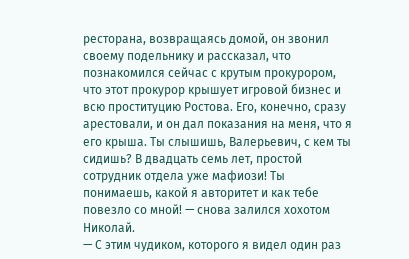ресторана, возвращаясь домой, он звонил своему подельнику и рассказал, что познакомился сейчас с крутым прокурором, что этот прокурор крышует игровой бизнес и всю проституцию Ростова. Его, конечно, сразу арестовали, и он дал показания на меня, что я его крыша. Ты слышишь, Валерьевич, с кем ты сидишь? В двадцать семь лет, простой сотрудник отдела уже мафиози! Ты понимаешь, какой я авторитет и как тебе повезло со мной! — снова залился хохотом Николай.
— С этим чудиком, которого я видел один раз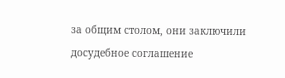за общим столом, они заключили досудебное соглашение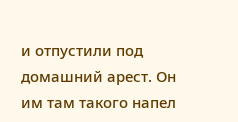и отпустили под домашний арест. Он им там такого напел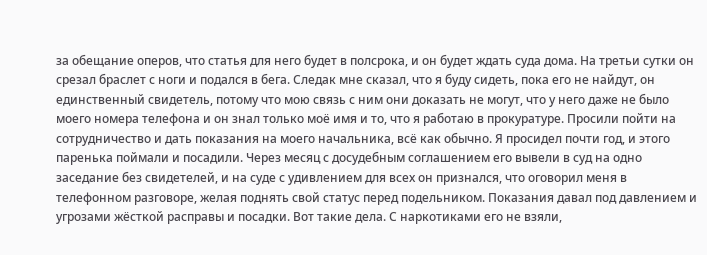за обещание оперов, что статья для него будет в полсрока, и он будет ждать суда дома. На третьи сутки он срезал браслет с ноги и подался в бега. Следак мне сказал, что я буду сидеть, пока его не найдут, он единственный свидетель, потому что мою связь с ним они доказать не могут, что у него даже не было моего номера телефона и он знал только моё имя и то, что я работаю в прокуратуре. Просили пойти на сотрудничество и дать показания на моего начальника, всё как обычно. Я просидел почти год, и этого паренька поймали и посадили. Через месяц с досудебным соглашением его вывели в суд на одно заседание без свидетелей, и на суде с удивлением для всех он признался, что оговорил меня в телефонном разговоре, желая поднять свой статус перед подельником. Показания давал под давлением и угрозами жёсткой расправы и посадки. Вот такие дела. С наркотиками его не взяли,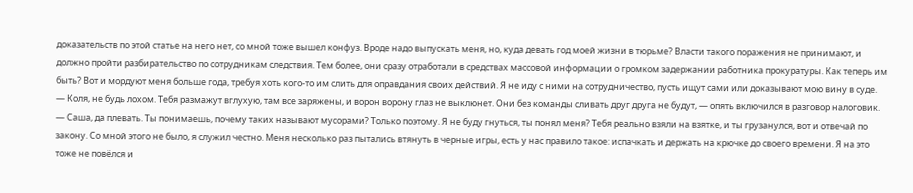доказательств по этой статье на него нет, со мной тоже вышел конфуз. Вроде надо выпускать меня, но, куда девать год моей жизни в тюрьме? Власти такого поражения не принимают, и должно пройти разбирательство по сотрудникам следствия. Тем более, они сразу отработали в средствах массовой информации о громком задержании работника прокуратуры. Как теперь им быть? Вот и мордуют меня больше года, требуя хоть кого-то им слить для оправдания своих действий. Я не иду с ними на сотрудничество, пусть ищут сами или доказывают мою вину в суде.
— Коля, не будь лохом. Тебя размажут вглухую, там все заряжены, и ворон ворону глаз не выклюнет. Они без команды сливать друг друга не будут, — опять включился в разговор налоговик.
— Саша, да плевать. Ты понимаешь, почему таких называют мусорами? Только поэтому. Я не буду гнуться, ты понял меня? Тебя реально взяли на взятке, и ты грузанулся, вот и отвечай по закону. Со мной этого не было, я служил честно. Меня несколько раз пытались втянуть в черные игры, есть у нас правило такое: испачкать и держать на крючке до своего времени. Я на это тоже не повёлся и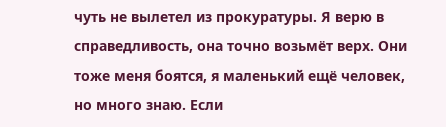чуть не вылетел из прокуратуры. Я верю в справедливость, она точно возьмёт верх. Они тоже меня боятся, я маленький ещё человек, но много знаю. Если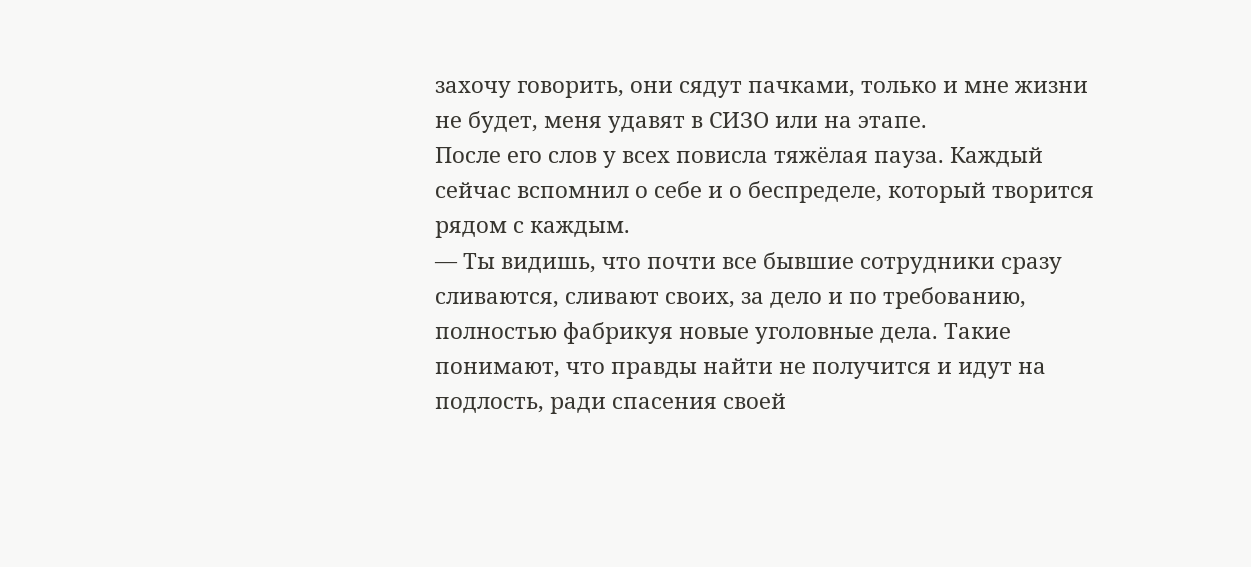захочу говорить, они сядут пачками, только и мне жизни не будет, меня удавят в СИЗО или на этапе.
После его слов у всех повисла тяжёлая пауза. Каждый сейчас вспомнил о себе и о беспределе, который творится рядом с каждым.
— Ты видишь, что почти все бывшие сотрудники сразу сливаются, сливают своих, за дело и по требованию, полностью фабрикуя новые уголовные дела. Такие понимают, что правды найти не получится и идут на подлость, ради спасения своей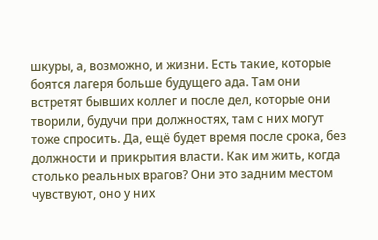шкуры, а, возможно, и жизни. Есть такие, которые боятся лагеря больше будущего ада. Там они встретят бывших коллег и после дел, которые они творили, будучи при должностях, там с них могут тоже спросить. Да, ещё будет время после срока, без должности и прикрытия власти. Как им жить, когда столько реальных врагов? Они это задним местом чувствуют, оно у них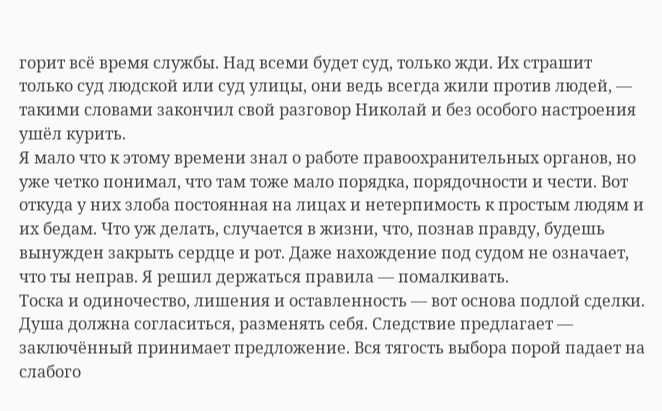горит всё время службы. Над всеми будет суд, только жди. Их страшит только суд людской или суд улицы, они ведь всегда жили против людей, — такими словами закончил свой разговор Николай и без особого настроения ушёл курить.
Я мало что к этому времени знал о работе правоохранительных органов, но уже четко понимал, что там тоже мало порядка, порядочности и чести. Вот откуда у них злоба постоянная на лицах и нетерпимость к простым людям и их бедам. Что уж делать, случается в жизни, что, познав правду, будешь вынужден закрыть сердце и рот. Даже нахождение под судом не означает, что ты неправ. Я решил держаться правила — помалкивать.
Тоска и одиночество, лишения и оставленность — вот основа подлой сделки. Душа должна согласиться, разменять себя. Следствие предлагает — заключённый принимает предложение. Вся тягость выбора порой падает на слабого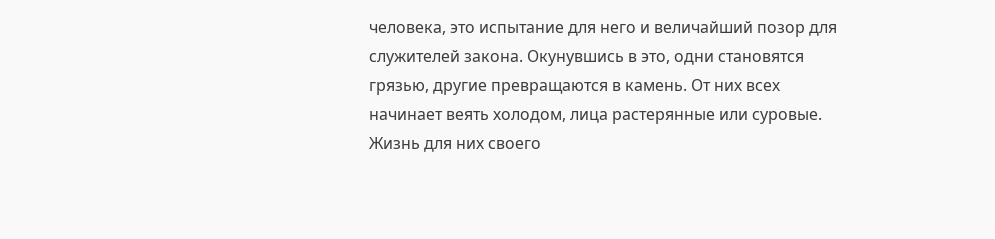человека, это испытание для него и величайший позор для служителей закона. Окунувшись в это, одни становятся грязью, другие превращаются в камень. От них всех начинает веять холодом, лица растерянные или суровые. Жизнь для них своего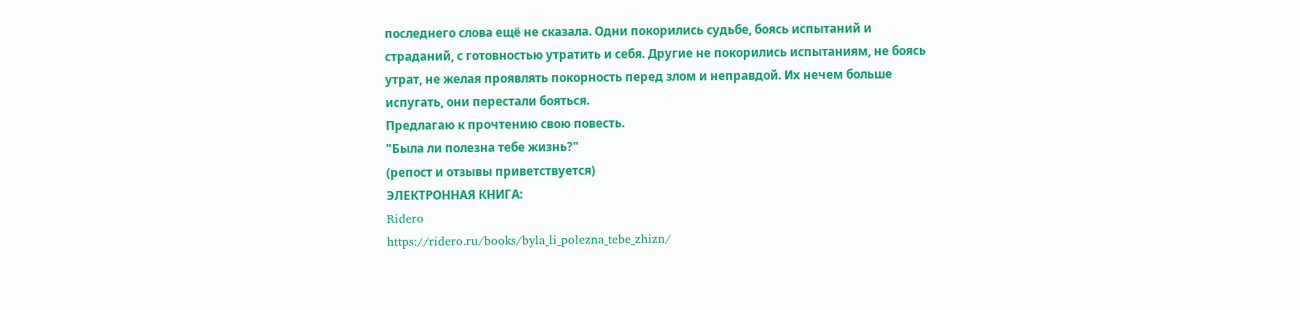последнего слова ещё не сказала. Одни покорились судьбе, боясь испытаний и страданий, с готовностью утратить и себя. Другие не покорились испытаниям, не боясь утрат, не желая проявлять покорность перед злом и неправдой. Их нечем больше испугать, они перестали бояться.
Предлагаю к прочтению свою повесть.
"Была ли полезна тебе жизнь?"
(репост и отзывы приветствуется)
ЭЛЕКТРОННАЯ КНИГА:
Ridero
https://ridero.ru/books/byla_li_polezna_tebe_zhizn/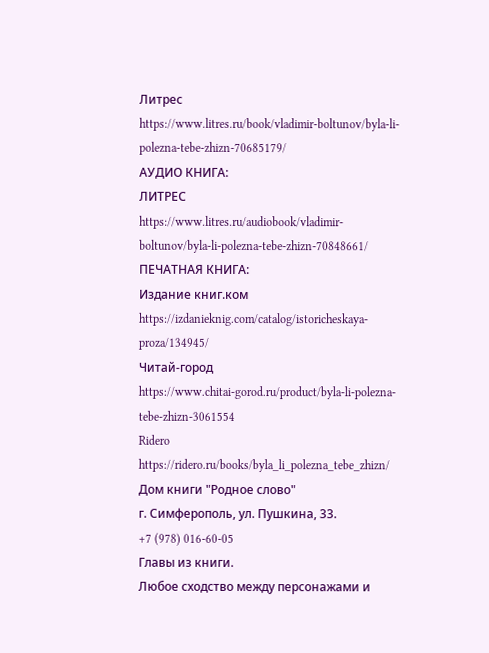Литрес
https://www.litres.ru/book/vladimir-boltunov/byla-li-polezna-tebe-zhizn-70685179/
АУДИО КНИГА:
ЛИТРЕС
https://www.litres.ru/audiobook/vladimir-boltunov/byla-li-polezna-tebe-zhizn-70848661/
ПЕЧАТНАЯ КНИГА:
Издание книг.ком
https://izdanieknig.com/catalog/istoricheskaya-proza/134945/
Читай-город
https://www.chitai-gorod.ru/product/byla-li-polezna-tebe-zhizn-3061554
Ridero
https://ridero.ru/books/byla_li_polezna_tebe_zhizn/
Дом книги "Родное слово"
г. Симферополь, ул. Пушкина, 33.
+7 (978) 016-60-05
Главы из книги.
Любое сходство между персонажами и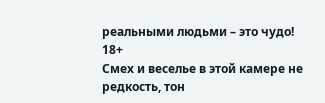реальными людьми – это чудо!
18+
Смех и веселье в этой камере не редкость, тон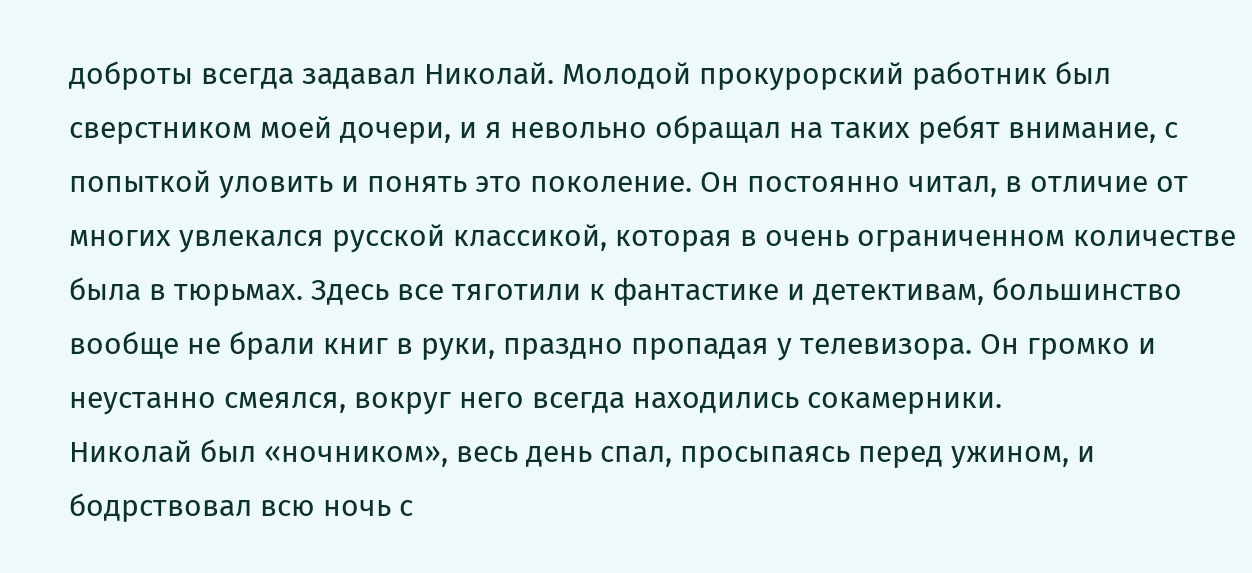доброты всегда задавал Николай. Молодой прокурорский работник был сверстником моей дочери, и я невольно обращал на таких ребят внимание, с попыткой уловить и понять это поколение. Он постоянно читал, в отличие от многих увлекался русской классикой, которая в очень ограниченном количестве была в тюрьмах. Здесь все тяготили к фантастике и детективам, большинство вообще не брали книг в руки, праздно пропадая у телевизора. Он громко и неустанно смеялся, вокруг него всегда находились сокамерники.
Николай был «ночником», весь день спал, просыпаясь перед ужином, и бодрствовал всю ночь с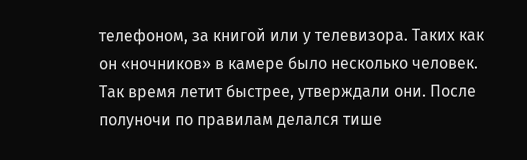телефоном, за книгой или у телевизора. Таких как он «ночников» в камере было несколько человек. Так время летит быстрее, утверждали они. После полуночи по правилам делался тише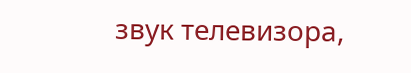звук телевизора,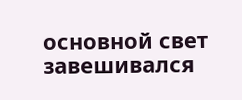основной свет завешивался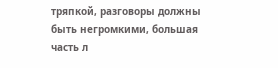тряпкой, разговоры должны быть негромкими, большая часть л